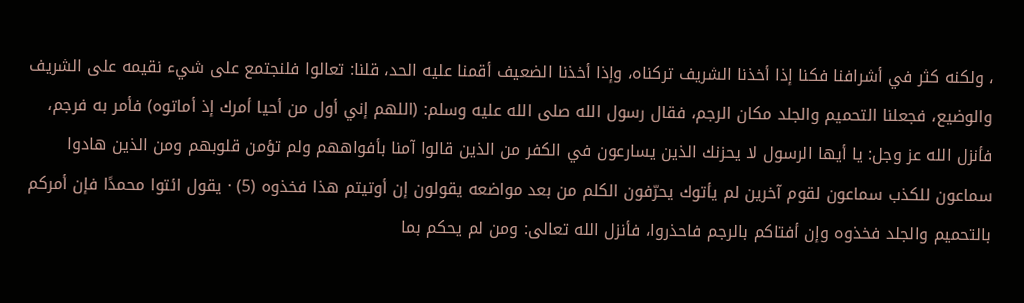، ولكنه كثر في أشرافنا فكنا إذا أخذنا الشريف تركناه، وإذا أخذنا الضعيف أقمنا عليه الحد، قلنا: تعالوا فلنجتمع على شيء نقيمه على الشريف والوضيع، فجعلنا التحميم والجلد مكان الرجم، فقال رسول الله صلى الله عليه وسلم: (اللهم إني أول من أحيا أمرك إذ أماتوه) فأمر به فرجم، فأنزل الله عز وجل: يا أيها الرسول لا يحزنك الذين يسارعون في الكفر من الذين قالوا آمنا بأفواههم ولم تؤمن قلوبهم ومن الذين هادوا سماعون للكذب سماعون لقوم آخرين لم يأتوك يحرّفون الكلم من بعد مواضعه يقولون إن أوتيتم هذا فخذوه (5) · يقول ائتوا محمدًا فإن أمركم بالتحميم والجلد فخذوه وإن أفتاكم بالرجم فاحذروا، فأنزل الله تعالى: ومن لم يحكم بما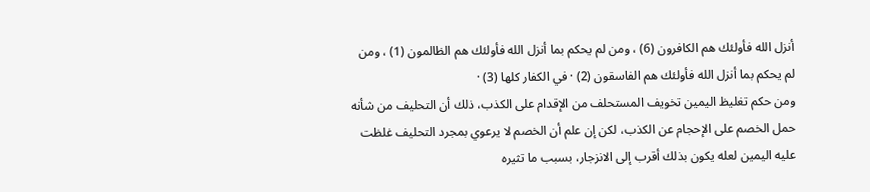أنزل الله فأولئك هم الكافرون (6) ، ومن لم يحكم بما أنزل الله فأولئك هم الظالمون (1) ، ومن لم يحكم بما أنزل الله فأولئك هم الفاسقون (2) · في الكفار كلها (3) ·
ومن حكم تغليظ اليمين تخويف المستحلف من الإقدام على الكذب، ذلك أن التحليف من شأنه حمل الخصم على الإحجام عن الكذب، لكن إن علم أن الخصم لا يرعوي بمجرد التحليف غلظت عليه اليمين لعله يكون بذلك أقرب إلى الانزجار، بسبب ما تثيره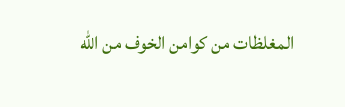المغلظات من كوامن الخوف من الله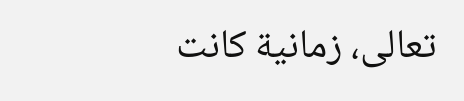تعالى، زمانية كانت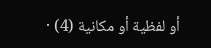أو لفظية أو مكانية (4) ·